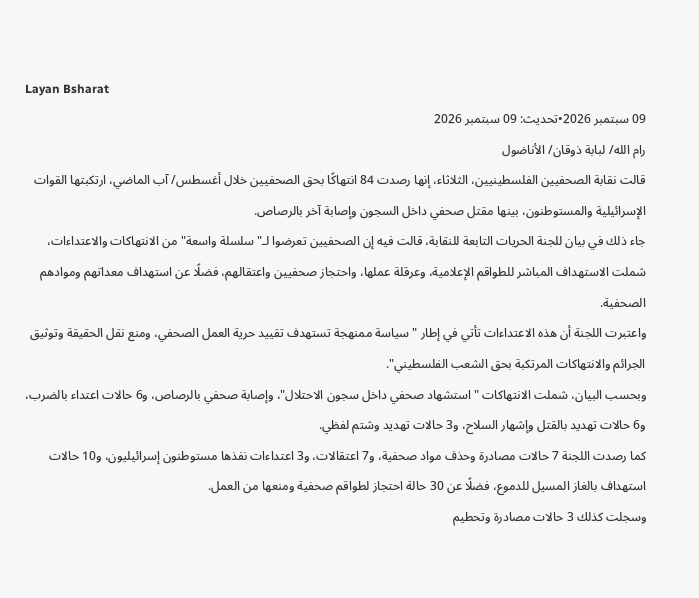Layan Bsharat
09 سبتمبر 2026•تحديث: 09 سبتمبر 2026
رام الله/ لبابة ذوقان/ الأناضول
قالت نقابة الصحفيين الفلسطينيين، الثلاثاء، إنها رصدت 84 انتهاكًا بحق الصحفيين خلال أغسطس/ آب الماضي، ارتكبتها القوات الإسرائيلية والمستوطنون، بينها مقتل صحفي داخل السجون وإصابة آخر بالرصاص.
جاء ذلك في بيان للجنة الحريات التابعة للنقابة، قالت فيه إن الصحفيين تعرضوا لـ"سلسلة واسعة" من الانتهاكات والاعتداءات، شملت الاستهداف المباشر للطواقم الإعلامية، وعرقلة عملها، واحتجاز صحفيين واعتقالهم، فضلًا عن استهداف معداتهم وموادهم الصحفية.
واعتبرت اللجنة أن هذه الاعتداءات تأتي في إطار "سياسة ممنهجة تستهدف تقييد حرية العمل الصحفي، ومنع نقل الحقيقة وتوثيق الجرائم والانتهاكات المرتكبة بحق الشعب الفلسطيني".
وبحسب البيان، شملت الانتهاكات "استشهاد صحفي داخل سجون الاحتلال"، وإصابة صحفي بالرصاص، و6 حالات اعتداء بالضرب، و6 حالات تهديد بالقتل وإشهار السلاح، و3 حالات تهديد وشتم لفظي.
كما رصدت اللجنة 7 حالات مصادرة وحذف مواد صحفية، و7 اعتقالات، و3 اعتداءات نفذها مستوطنون إسرائيليون، و10 حالات استهداف بالغاز المسيل للدموع، فضلًا عن 30 حالة احتجاز لطواقم صحفية ومنعها من العمل.
وسجلت كذلك 3 حالات مصادرة وتحطيم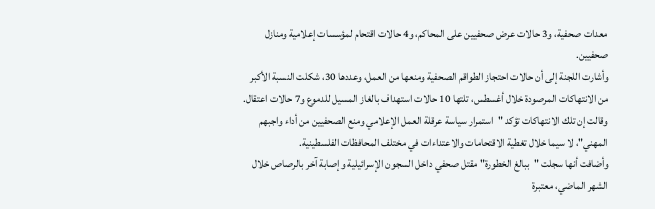معدات صحفية، و3 حالات عرض صحفيين على المحاكم، و4 حالات اقتحام لمؤسسات إعلامية ومنازل صحفيين.
وأشارت اللجنة إلى أن حالات احتجاز الطواقم الصحفية ومنعها من العمل، وعددها 30، شكلت النسبة الأكبر من الانتهاكات المرصودة خلال أغسطس، تلتها 10 حالات استهداف بالغاز المسيل للدموع و7 حالات اعتقال.
وقالت إن تلك الانتهاكات تؤكد "استمرار سياسة عرقلة العمل الإعلامي ومنع الصحفيين من أداء واجبهم المهني"، لا سيما خلال تغطية الاقتحامات والاعتداءات في مختلف المحافظات الفلسطينية.
وأضافت أنها سجلت "ببالغ الخطورة" مقتل صحفي داخل السجون الإسرائيلية وإصابة آخر بالرصاص خلال الشهر الماضي، معتبرة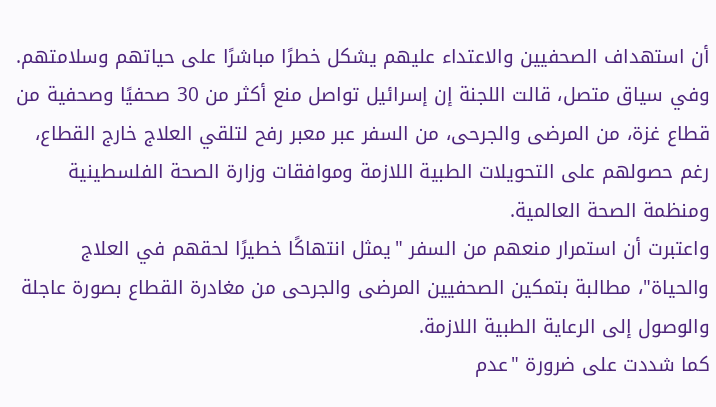أن استهداف الصحفيين والاعتداء عليهم يشكل خطرًا مباشرًا على حياتهم وسلامتهم.
وفي سياق متصل، قالت اللجنة إن إسرائيل تواصل منع أكثر من 30 صحفيًا وصحفية من قطاع غزة، من المرضى والجرحى، من السفر عبر معبر رفح لتلقي العلاج خارج القطاع، رغم حصولهم على التحويلات الطبية اللازمة وموافقات وزارة الصحة الفلسطينية ومنظمة الصحة العالمية.
واعتبرت أن استمرار منعهم من السفر "يمثل انتهاكًا خطيرًا لحقهم في العلاج والحياة"، مطالبة بتمكين الصحفيين المرضى والجرحى من مغادرة القطاع بصورة عاجلة والوصول إلى الرعاية الطبية اللازمة.
كما شددت على ضرورة "عدم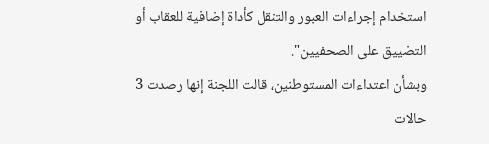استخدام إجراءات العبور والتنقل كأداة إضافية للعقاب أو التضييق على الصحفيين".
وبشأن اعتداءات المستوطنين، قالت اللجنة إنها رصدت 3 حالات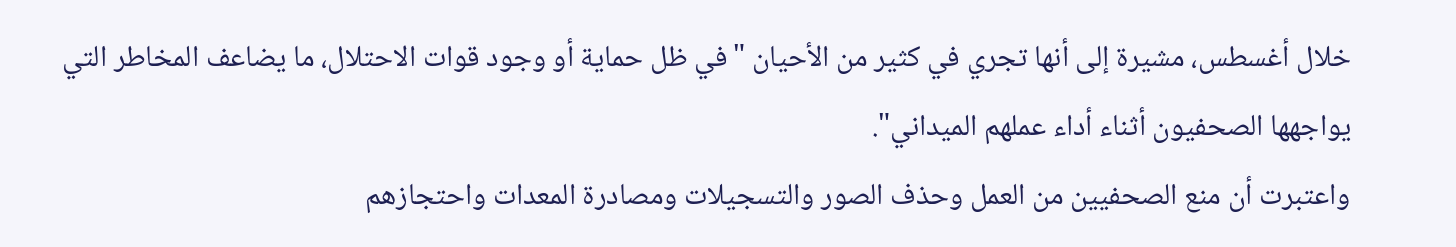خلال أغسطس، مشيرة إلى أنها تجري في كثير من الأحيان "في ظل حماية أو وجود قوات الاحتلال، ما يضاعف المخاطر التي يواجهها الصحفيون أثناء أداء عملهم الميداني".
واعتبرت أن منع الصحفيين من العمل وحذف الصور والتسجيلات ومصادرة المعدات واحتجازهم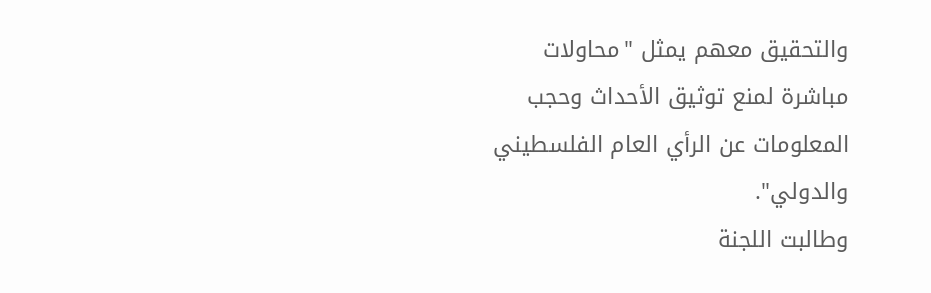والتحقيق معهم يمثل "محاولات مباشرة لمنع توثيق الأحداث وحجب المعلومات عن الرأي العام الفلسطيني والدولي".
وطالبت اللجنة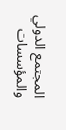المجتمع الدولي والمؤسسات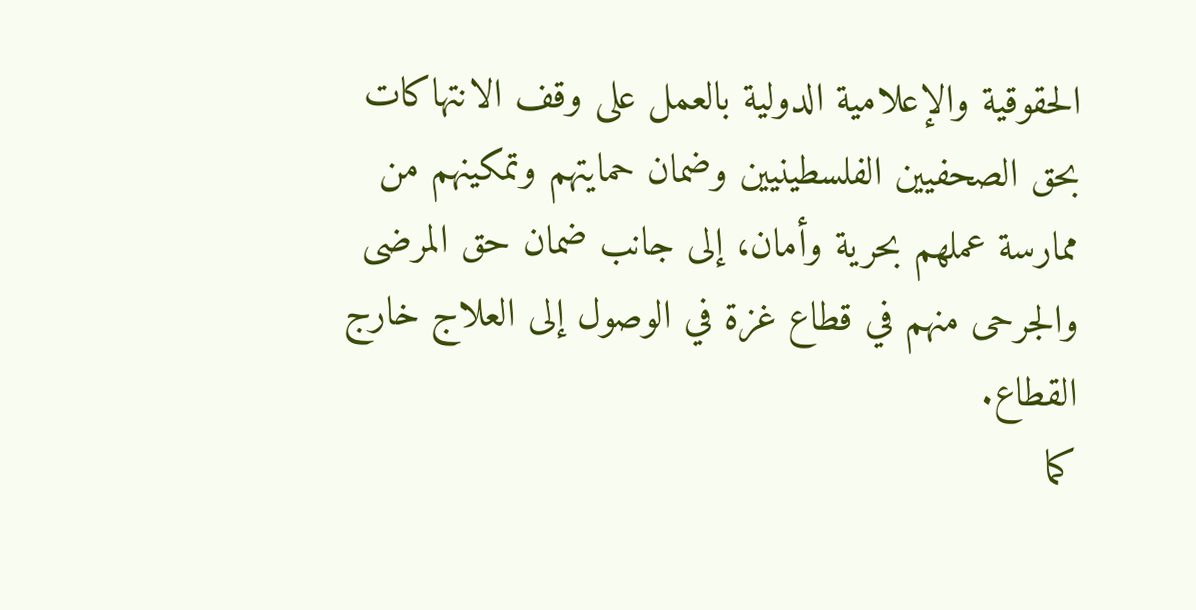الحقوقية والإعلامية الدولية بالعمل على وقف الانتهاكات بحق الصحفيين الفلسطينيين وضمان حمايتهم وتمكينهم من ممارسة عملهم بحرية وأمان، إلى جانب ضمان حق المرضى والجرحى منهم في قطاع غزة في الوصول إلى العلاج خارج القطاع.
كما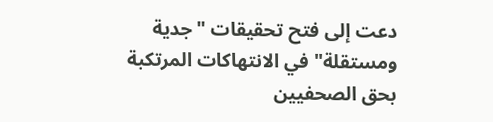دعت إلى فتح تحقيقات "جدية ومستقلة" في الانتهاكات المرتكبة بحق الصحفيين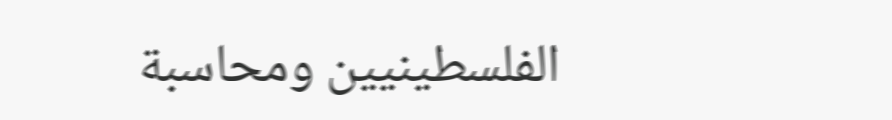الفلسطينيين ومحاسبة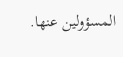المسؤولين عنها.